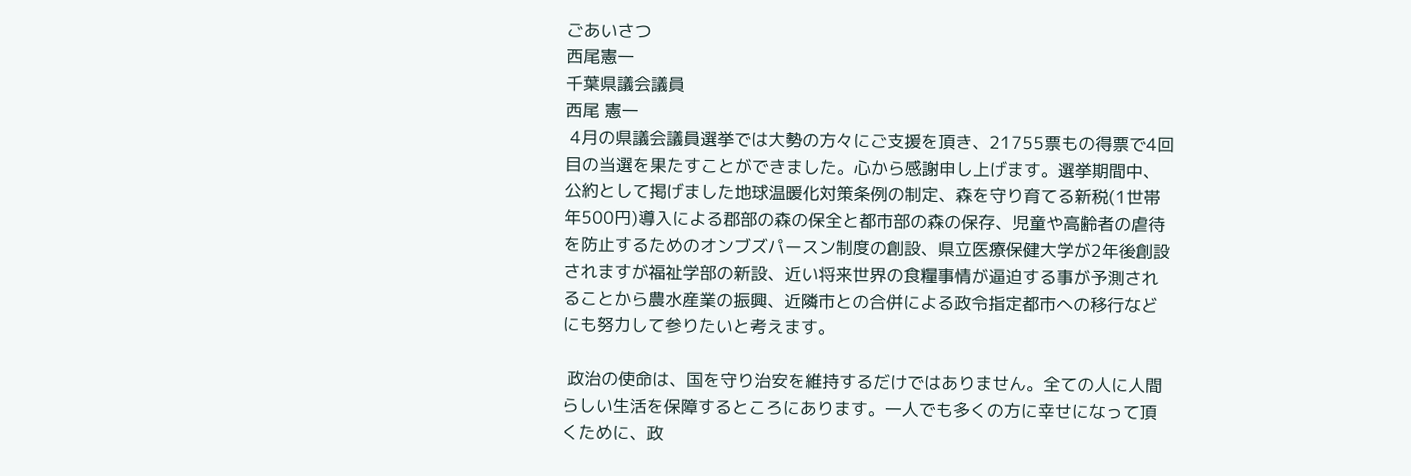ごあいさつ
西尾憲一
千葉県議会議員
西尾 憲一
 4月の県議会議員選挙では大勢の方々にご支援を頂き、21755票もの得票で4回目の当選を果たすことができました。心から感謝申し上げます。選挙期間中、公約として掲げました地球温暖化対策条例の制定、森を守り育てる新税(1世帯年500円)導入による郡部の森の保全と都市部の森の保存、児童や高齢者の虐待を防止するためのオンブズパースン制度の創設、県立医療保健大学が2年後創設されますが福祉学部の新設、近い将来世界の食糧事情が逼迫する事が予測されることから農水産業の振興、近隣市との合併による政令指定都市への移行などにも努力して参りたいと考えます。

 政治の使命は、国を守り治安を維持するだけではありません。全ての人に人間らしい生活を保障するところにあります。一人でも多くの方に幸せになって頂くために、政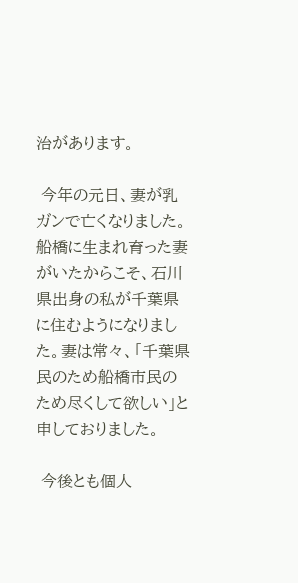治があります。

 今年の元日、妻が乳ガンで亡くなりました。船橋に生まれ育った妻がいたからこそ、石川県出身の私が千葉県に住むようになりました。妻は常々、「千葉県民のため船橋市民のため尽くして欲しい」と申しておりました。

 今後とも個人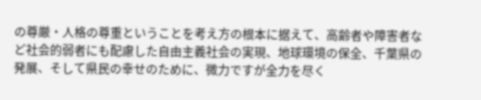の尊厳・人格の尊重ということを考え方の根本に据えて、高齢者や障害者など社会的弱者にも配慮した自由主義社会の実現、地球環境の保全、千葉県の発展、そして県民の幸せのために、微力ですが全力を尽く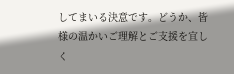してまいる決意です。どうか、皆様の温かいご理解とご支援を宜しく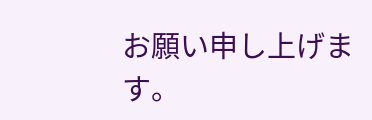お願い申し上げます。